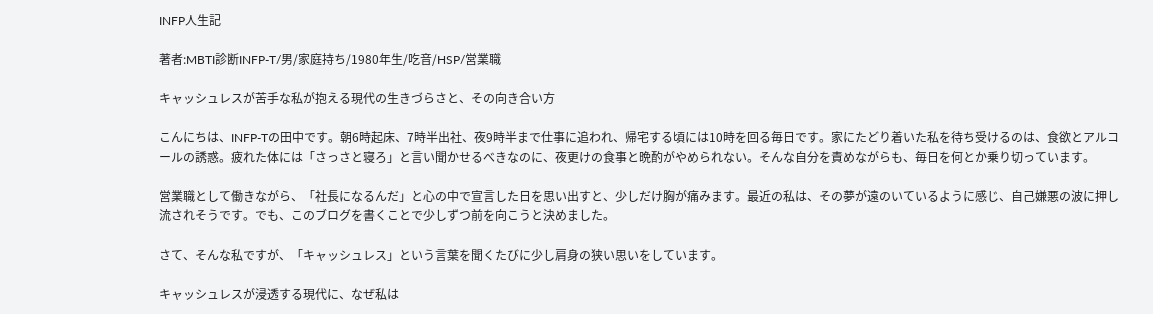INFP人生記

著者:MBTI診断INFP-T/男/家庭持ち/1980年生/吃音/HSP/営業職

キャッシュレスが苦手な私が抱える現代の生きづらさと、その向き合い方

こんにちは、INFP-Tの田中です。朝6時起床、7時半出社、夜9時半まで仕事に追われ、帰宅する頃には10時を回る毎日です。家にたどり着いた私を待ち受けるのは、食欲とアルコールの誘惑。疲れた体には「さっさと寝ろ」と言い聞かせるべきなのに、夜更けの食事と晩酌がやめられない。そんな自分を責めながらも、毎日を何とか乗り切っています。

営業職として働きながら、「社長になるんだ」と心の中で宣言した日を思い出すと、少しだけ胸が痛みます。最近の私は、その夢が遠のいているように感じ、自己嫌悪の波に押し流されそうです。でも、このブログを書くことで少しずつ前を向こうと決めました。

さて、そんな私ですが、「キャッシュレス」という言葉を聞くたびに少し肩身の狭い思いをしています。

キャッシュレスが浸透する現代に、なぜ私は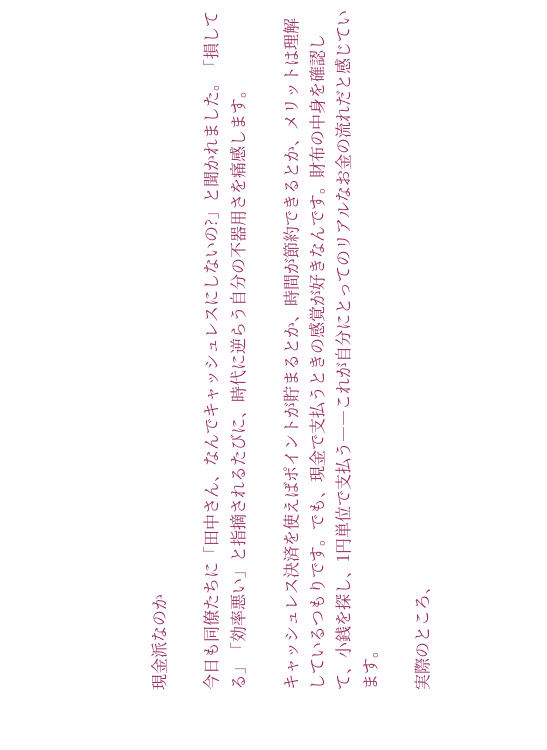現金派なのか

今日も同僚たちに「田中さん、なんでキャッシュレスにしないの?」と聞かれました。「損してる」「効率悪い」と指摘されるたびに、時代に逆らう自分の不器用さを痛感します。

キャッシュレス決済を使えばポイントが貯まるとか、時間が節約できるとか、メリットは理解しているつもりです。でも、現金で支払うときの感覚が好きなんです。財布の中身を確認して、小銭を探し、1円単位で支払う――これが自分にとってのリアルなお金の流れだと感じています。

実際のところ、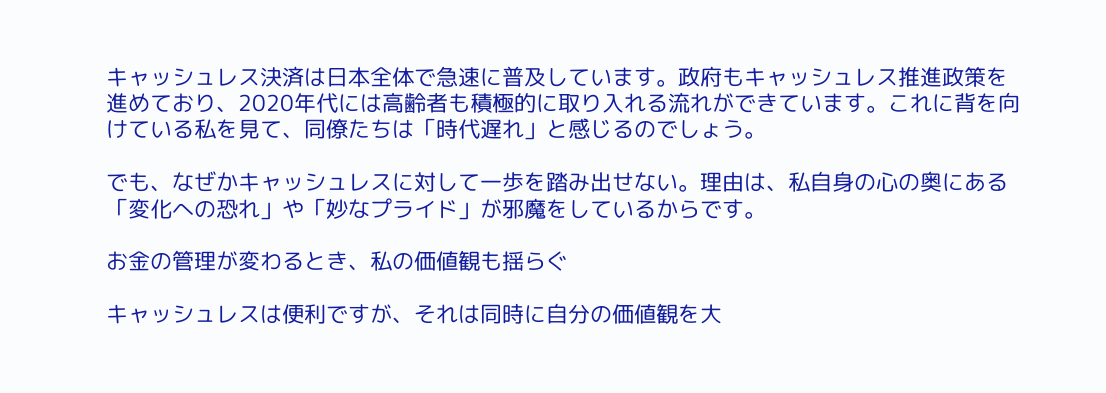キャッシュレス決済は日本全体で急速に普及しています。政府もキャッシュレス推進政策を進めており、2020年代には高齢者も積極的に取り入れる流れができています。これに背を向けている私を見て、同僚たちは「時代遅れ」と感じるのでしょう。

でも、なぜかキャッシュレスに対して一歩を踏み出せない。理由は、私自身の心の奥にある「変化への恐れ」や「妙なプライド」が邪魔をしているからです。

お金の管理が変わるとき、私の価値観も揺らぐ

キャッシュレスは便利ですが、それは同時に自分の価値観を大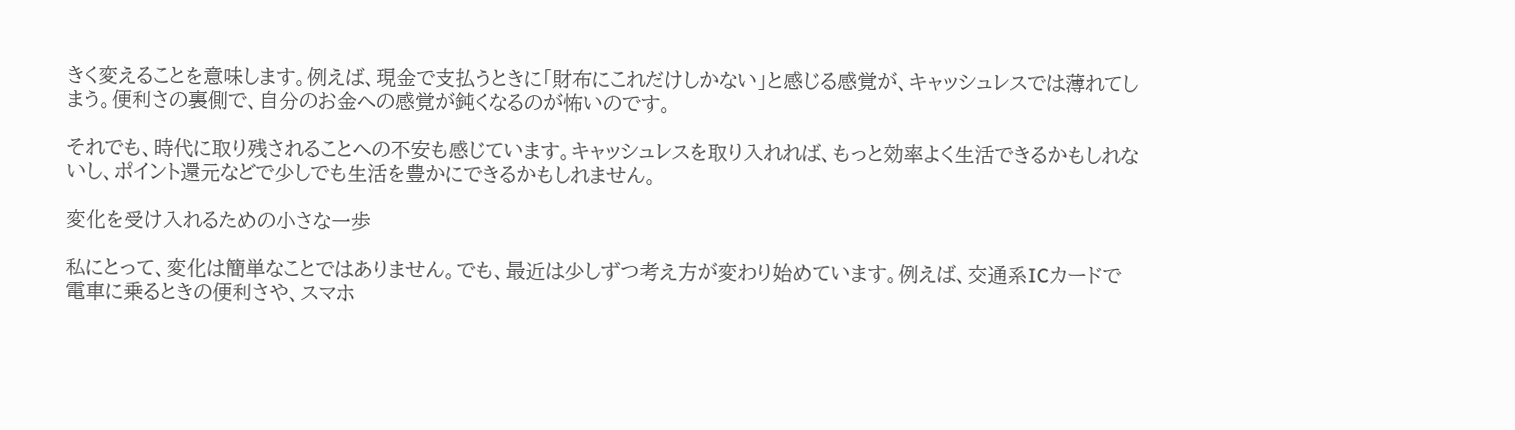きく変えることを意味します。例えば、現金で支払うときに「財布にこれだけしかない」と感じる感覚が、キャッシュレスでは薄れてしまう。便利さの裏側で、自分のお金への感覚が鈍くなるのが怖いのです。

それでも、時代に取り残されることへの不安も感じています。キャッシュレスを取り入れれば、もっと効率よく生活できるかもしれないし、ポイント還元などで少しでも生活を豊かにできるかもしれません。

変化を受け入れるための小さな一歩

私にとって、変化は簡単なことではありません。でも、最近は少しずつ考え方が変わり始めています。例えば、交通系ICカードで電車に乗るときの便利さや、スマホ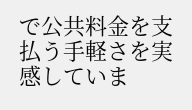で公共料金を支払う手軽さを実感していま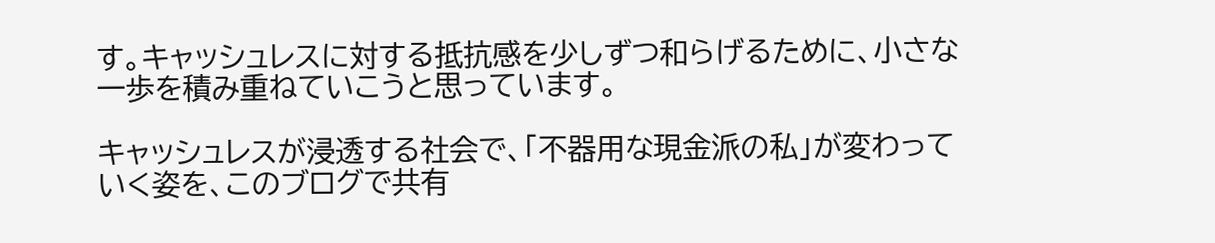す。キャッシュレスに対する抵抗感を少しずつ和らげるために、小さな一歩を積み重ねていこうと思っています。

キャッシュレスが浸透する社会で、「不器用な現金派の私」が変わっていく姿を、このブログで共有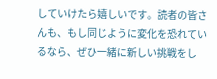していけたら嬉しいです。読者の皆さんも、もし同じように変化を恐れているなら、ぜひ一緒に新しい挑戦をし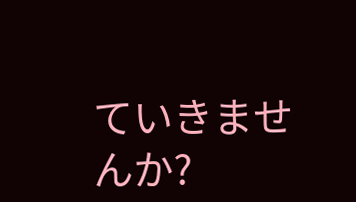ていきませんか?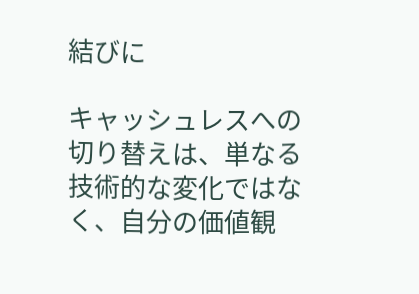結びに

キャッシュレスへの切り替えは、単なる技術的な変化ではなく、自分の価値観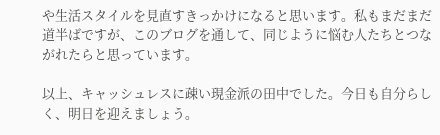や生活スタイルを見直すきっかけになると思います。私もまだまだ道半ばですが、このブログを通して、同じように悩む人たちとつながれたらと思っています。

以上、キャッシュレスに疎い現金派の田中でした。今日も自分らしく、明日を迎えましょう。